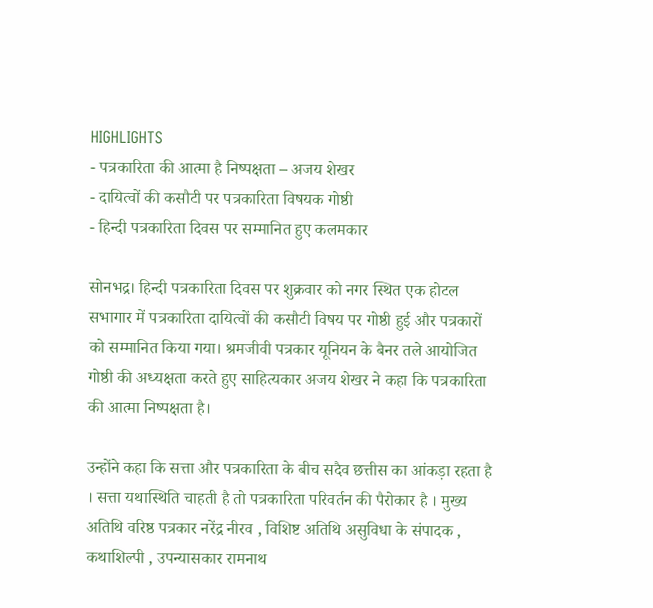HIGHLIGHTS
- पत्रकारिता की आत्मा है निष्पक्षता – अजय शेखर
- दायित्वों की कसौटी पर पत्रकारिता विषयक गोष्ठी
- हिन्दी पत्रकारिता दिवस पर सम्मानित हुए कलमकार

सोनभद्र। हिन्दी पत्रकारिता दिवस पर शुक्रवार को नगर स्थित एक होटल सभागार में पत्रकारिता दायित्वों की कसौटी विषय पर गोष्ठी हुई और पत्रकारों को सम्मानित किया गया। श्रमजीवी पत्रकार यूनियन के बैनर तले आयोजित गोष्ठी की अध्यक्षता करते हुए साहित्यकार अजय शेखर ने कहा कि पत्रकारिता की आत्मा निष्पक्षता है।

उन्होंने कहा कि सत्ता और पत्रकारिता के बीच सदैव छत्तीस का आंकड़ा रहता है । सत्ता यथास्थिति चाहती है तो पत्रकारिता परिवर्तन की पैरोकार है । मुख्य अतिथि वरिष्ठ पत्रकार नरेंद्र नीरव , विशिष्ट अतिथि असुविधा के संपादक , कथाशिल्पी , उपन्यासकार रामनाथ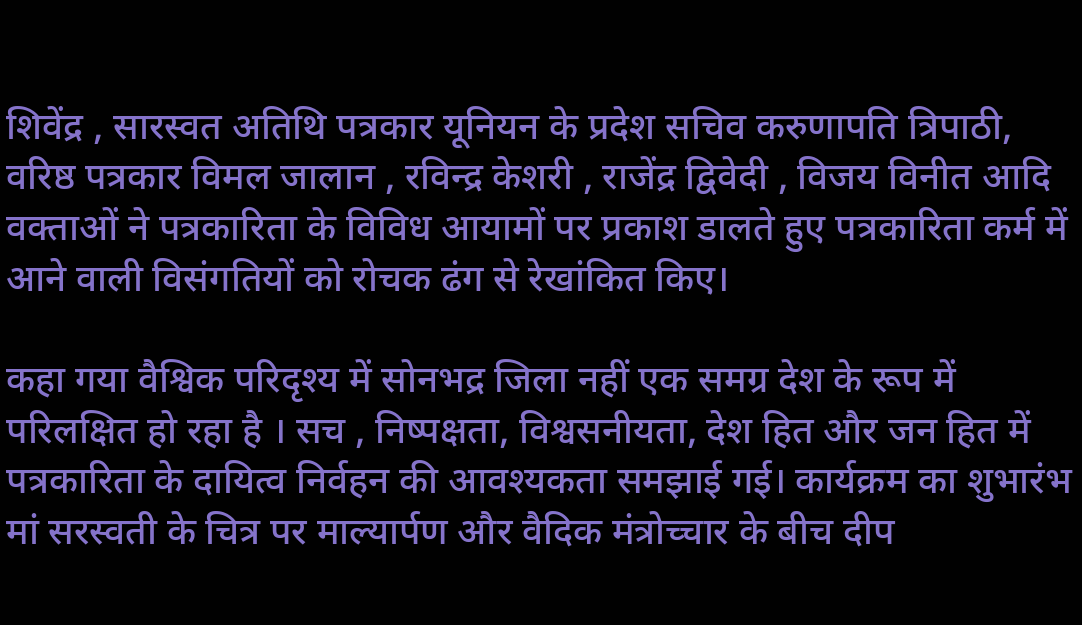शिवेंद्र , सारस्वत अतिथि पत्रकार यूनियन के प्रदेश सचिव करुणापति त्रिपाठी, वरिष्ठ पत्रकार विमल जालान , रविन्द्र केशरी , राजेंद्र द्विवेदी , विजय विनीत आदि वक्ताओं ने पत्रकारिता के विविध आयामों पर प्रकाश डालते हुए पत्रकारिता कर्म में आने वाली विसंगतियों को रोचक ढंग से रेखांकित किए।

कहा गया वैश्विक परिदृश्य में सोनभद्र जिला नहीं एक समग्र देश के रूप में परिलक्षित हो रहा है । सच , निष्पक्षता, विश्वसनीयता, देश हित और जन हित में पत्रकारिता के दायित्व निर्वहन की आवश्यकता समझाई गई। कार्यक्रम का शुभारंभ मां सरस्वती के चित्र पर माल्यार्पण और वैदिक मंत्रोच्चार के बीच दीप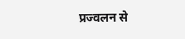प्रज्वलन से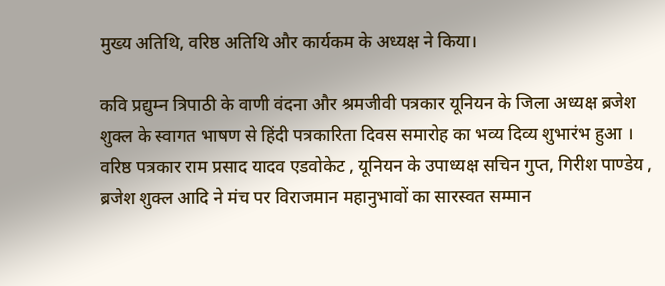मुख्य अतिथि, वरिष्ठ अतिथि और कार्यकम के अध्यक्ष ने किया।

कवि प्रद्युम्न त्रिपाठी के वाणी वंदना और श्रमजीवी पत्रकार यूनियन के जिला अध्यक्ष ब्रजेश शुक्ल के स्वागत भाषण से हिंदी पत्रकारिता दिवस समारोह का भव्य दिव्य शुभारंभ हुआ । वरिष्ठ पत्रकार राम प्रसाद यादव एडवोकेट , यूनियन के उपाध्यक्ष सचिन गुप्त, गिरीश पाण्डेय , ब्रजेश शुक्ल आदि ने मंच पर विराजमान महानुभावों का सारस्वत सम्मान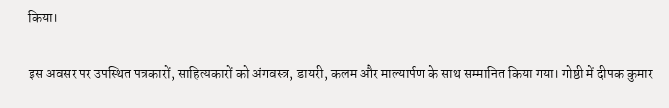किया।

इस अवसर पर उपस्थित पत्रकारों, साहित्यकारों को अंगवस्त्र, डायरी, कलम और माल्यार्पण के साथ सम्मानित किया गया। गोष्ठी में दीपक कुमार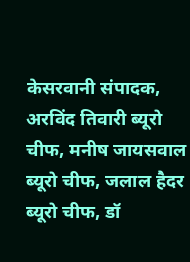केसरवानी संपादक, अरविंद तिवारी ब्यूरो चीफ, मनीष जायसवाल ब्यूरो चीफ, जलाल हैदर ब्यूरो चीफ, डॉ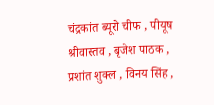चंद्रकांत ब्यूरो चीफ , पीयूष श्रीवास्तव , बृजेश पाठक , प्रशांत शुक्ल , विनय सिंह ,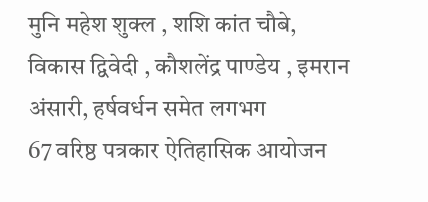मुनि महेश शुक्ल , शशि कांत चौबे, विकास द्विवेदी , कौशलेंद्र पाण्डेय , इमरान अंसारी, हर्षवर्धन समेत लगभग
67 वरिष्ठ पत्रकार ऐतिहासिक आयोजन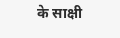के साक्षी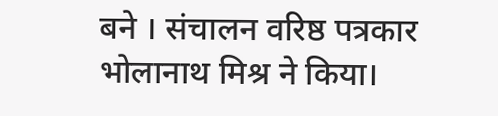बने । संचालन वरिष्ठ पत्रकार भोलानाथ मिश्र ने किया।